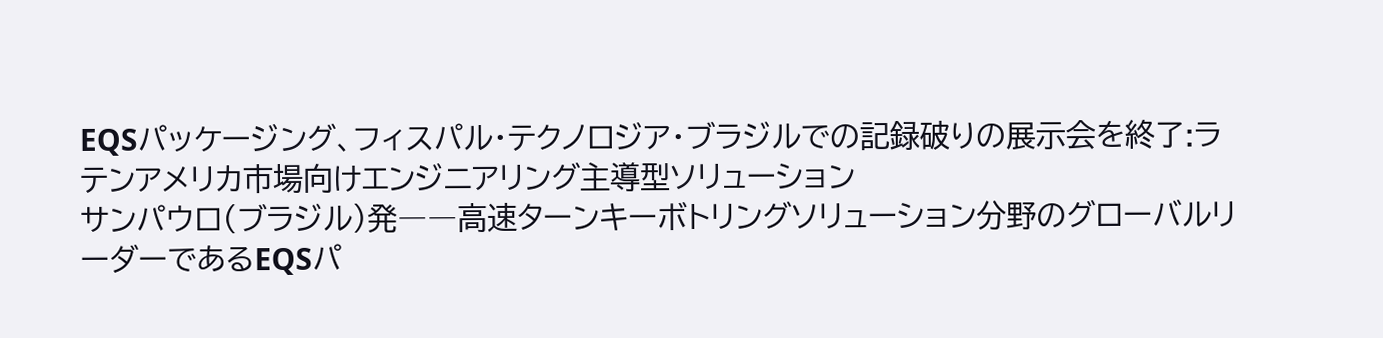EQSパッケージング、フィスパル・テクノロジア・ブラジルでの記録破りの展示会を終了:ラテンアメリカ市場向けエンジニアリング主導型ソリューション
サンパウロ(ブラジル)発――高速ターンキーボトリングソリューション分野のグローバルリーダーであるEQSパ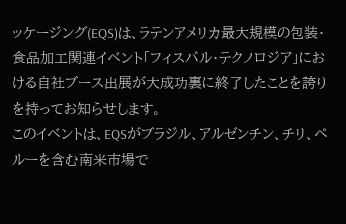ッケージング(EQS)は、ラテンアメリカ最大規模の包装・食品加工関連イベント「フィスパル・テクノロジア」における自社ブース出展が大成功裏に終了したことを誇りを持ってお知らせします。
このイベントは、EQSがブラジル、アルゼンチン、チリ、ペルーを含む南米市場で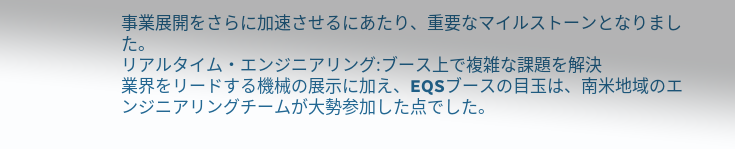事業展開をさらに加速させるにあたり、重要なマイルストーンとなりました。
リアルタイム・エンジニアリング:ブース上で複雑な課題を解決
業界をリードする機械の展示に加え、EQSブースの目玉は、南米地域のエンジニアリングチームが大勢参加した点でした。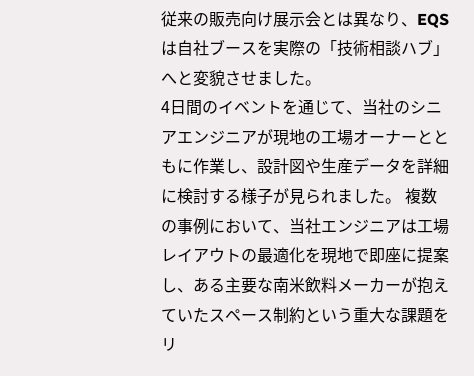従来の販売向け展示会とは異なり、EQSは自社ブースを実際の「技術相談ハブ」へと変貌させました。
4日間のイベントを通じて、当社のシニアエンジニアが現地の工場オーナーとともに作業し、設計図や生産データを詳細に検討する様子が見られました。 複数の事例において、当社エンジニアは工場レイアウトの最適化を現地で即座に提案し、ある主要な南米飲料メーカーが抱えていたスペース制約という重大な課題をリ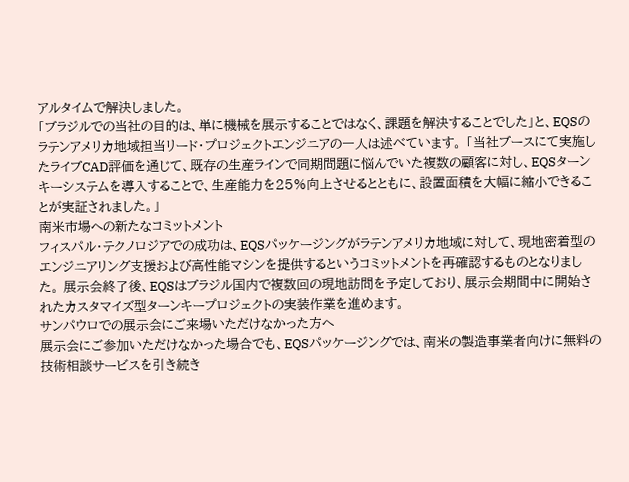アルタイムで解決しました。
「ブラジルでの当社の目的は、単に機械を展示することではなく、課題を解決することでした」と、EQSのラテンアメリカ地域担当リード・プロジェクトエンジニアの一人は述べています。 「当社ブースにて実施したライブCAD評価を通じて、既存の生産ラインで同期問題に悩んでいた複数の顧客に対し、EQSターンキーシステムを導入することで、生産能力を25%向上させるとともに、設置面積を大幅に縮小できることが実証されました。」
南米市場への新たなコミットメント
フィスパル・テクノロジアでの成功は、EQSパッケージングがラテンアメリカ地域に対して、現地密着型のエンジニアリング支援および高性能マシンを提供するというコミットメントを再確認するものとなりました。 展示会終了後、EQSはブラジル国内で複数回の現地訪問を予定しており、展示会期間中に開始されたカスタマイズ型ターンキープロジェクトの実装作業を進めます。
サンパウロでの展示会にご来場いただけなかった方へ
展示会にご参加いただけなかった場合でも、EQSパッケージングでは、南米の製造事業者向けに無料の技術相談サービスを引き続き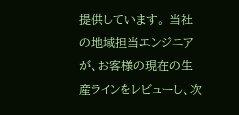提供しています。 当社の地域担当エンジニアが、お客様の現在の生産ラインをレビューし、次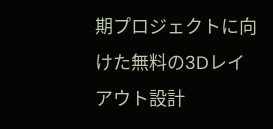期プロジェクトに向けた無料の3Dレイアウト設計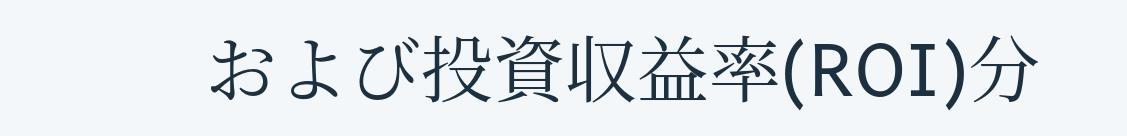および投資収益率(ROI)分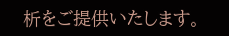析をご提供いたします。